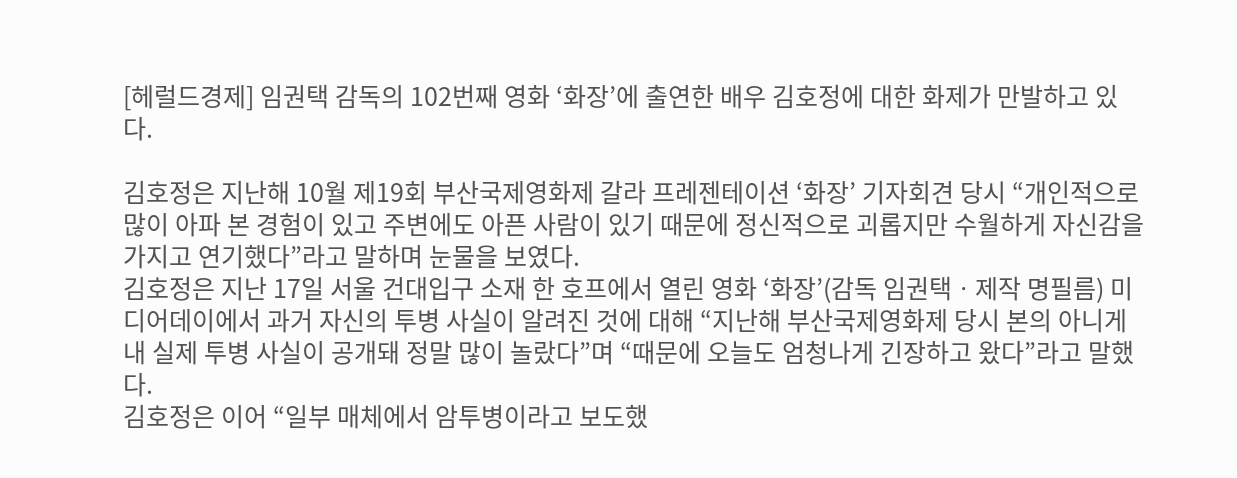[헤럴드경제] 임권택 감독의 102번째 영화 ‘화장’에 출연한 배우 김호정에 대한 화제가 만발하고 있다.

김호정은 지난해 10월 제19회 부산국제영화제 갈라 프레젠테이션 ‘화장’ 기자회견 당시 “개인적으로 많이 아파 본 경험이 있고 주변에도 아픈 사람이 있기 때문에 정신적으로 괴롭지만 수월하게 자신감을 가지고 연기했다”라고 말하며 눈물을 보였다.
김호정은 지난 17일 서울 건대입구 소재 한 호프에서 열린 영화 ‘화장’(감독 임권택ㆍ제작 명필름) 미디어데이에서 과거 자신의 투병 사실이 알려진 것에 대해 “지난해 부산국제영화제 당시 본의 아니게 내 실제 투병 사실이 공개돼 정말 많이 놀랐다”며 “때문에 오늘도 엄청나게 긴장하고 왔다”라고 말했다.
김호정은 이어 “일부 매체에서 암투병이라고 보도했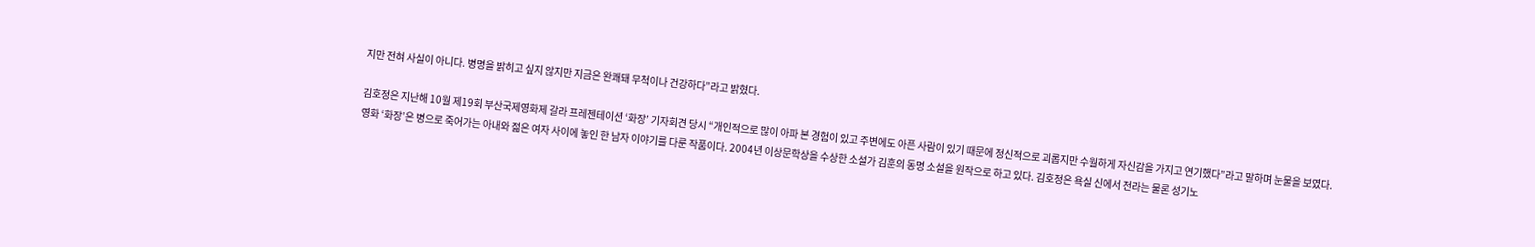지만 전혀 사실이 아니다. 병명을 밝히고 싶지 않지만 지금은 완쾌돼 무척이나 건강하다”라고 밝혔다.

김호정은 지난해 10월 제19회 부산국제영화제 갈라 프레젠테이션 ‘화장’ 기자회견 당시 “개인적으로 많이 아파 본 경험이 있고 주변에도 아픈 사람이 있기 때문에 정신적으로 괴롭지만 수월하게 자신감을 가지고 연기했다”라고 말하며 눈물을 보였다.
영화 ‘화장’은 병으로 죽어가는 아내와 젊은 여자 사이에 놓인 한 남자 이야기를 다룬 작품이다. 2004년 이상문학상을 수상한 소설가 김훈의 동명 소설을 원작으로 하고 있다. 김호정은 욕실 신에서 전라는 물론 성기노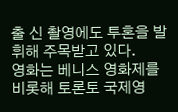출 신 촬영에도 투혼을 발휘해 주목받고 있다.
영화는 베니스 영화제를 비롯해 토론토 국제영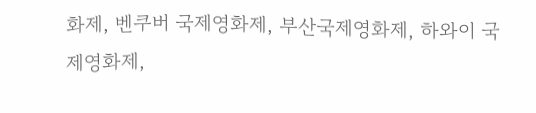화제, 벤쿠버 국제영화제, 부산국제영화제, 하와이 국제영화제,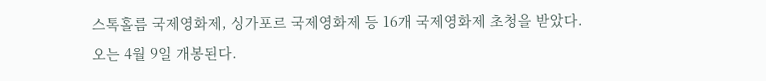스톡홀름 국제영화제, 싱가포르 국제영화제 등 16개 국제영화제 초청을 받았다.
오는 4월 9일 개봉된다.